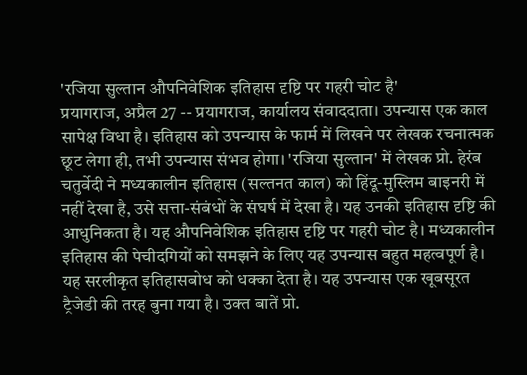'रजिया सुल्तान औपनिवेशिक इतिहास दृष्टि पर गहरी चोट है'
प्रयागराज, अप्रैल 27 -- प्रयागराज, कार्यालय संवाददाता। उपन्यास एक काल सापेक्ष विधा है। इतिहास को उपन्यास के फार्म में लिखने पर लेखक रचनात्मक छूट लेगा ही, तभी उपन्यास संभव होगा। 'रजिया सुल्तान' में लेखक प्रो. हेरंब चतुर्वेदी ने मध्यकालीन इतिहास (सल्तनत काल) को हिंदू-मुस्लिम बाइनरी में नहीं देखा है, उसे सत्ता-संबंधों के संघर्ष में देखा है। यह उनकी इतिहास दृष्टि की आधुनिकता है। यह औपनिवेशिक इतिहास दृष्टि पर गहरी चोट है। मध्यकालीन इतिहास की पेचीदगियों को समझने के लिए यह उपन्यास बहुत महत्वपूर्ण है। यह सरलीकृत इतिहासबोध को धक्का देता है। यह उपन्यास एक खूबसूरत ट्रैजेडी की तरह बुना गया है। उक्त बातें प्रो.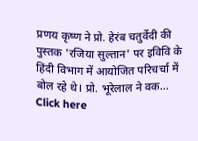प्रणय कृष्ण ने प्रो. हेरंब चतुर्वेदी की पुस्तक 'रजिया सुल्तान' पर इविवि के हिंदी विभाग में आयोजित परिचर्चा में बोल रहे थे। प्रो. भूरेलाल ने वक...
Click here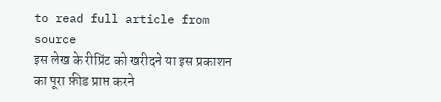to read full article from source
इस लेख के रीप्रिंट को खरीदने या इस प्रकाशन का पूरा फ़ीड प्राप्त करने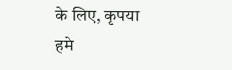के लिए, कृपया
हमे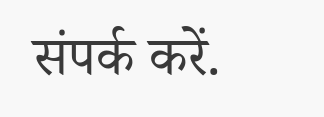संपर्क करें.